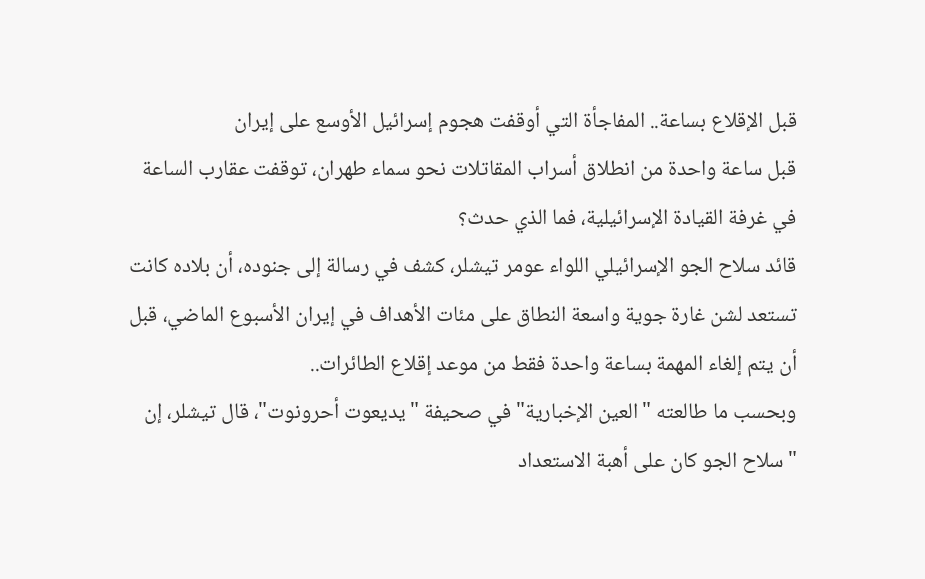قبل الإقلاع بساعة.. المفاجأة التي أوقفت هجوم إسرائيل الأوسع على إيران
قبل ساعة واحدة من انطلاق أسراب المقاتلات نحو سماء طهران، توقفت عقارب الساعة في غرفة القيادة الإسرائيلية، فما الذي حدث؟
قائد سلاح الجو الإسرائيلي اللواء عومر تيشلر، كشف في رسالة إلى جنوده، أن بلاده كانت تستعد لشن غارة جوية واسعة النطاق على مئات الأهداف في إيران الأسبوع الماضي، قبل أن يتم إلغاء المهمة بساعة واحدة فقط من موعد إقلاع الطائرات..
وبحسب ما طالعته "العين الإخبارية" في صحيفة "يديعوت أحرونوت"، قال تيشلر، إن "سلاح الجو كان على أهبة الاستعداد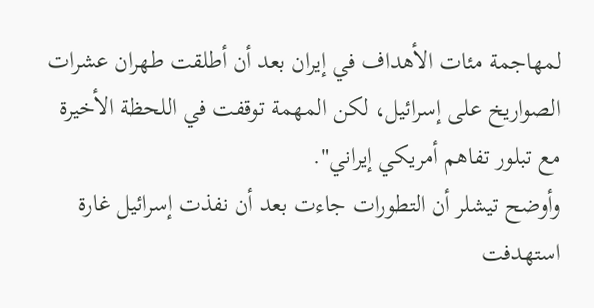لمهاجمة مئات الأهداف في إيران بعد أن أطلقت طهران عشرات الصواريخ على إسرائيل، لكن المهمة توقفت في اللحظة الأخيرة مع تبلور تفاهم أمريكي إيراني".
وأوضح تيشلر أن التطورات جاءت بعد أن نفذت إسرائيل غارة استهدفت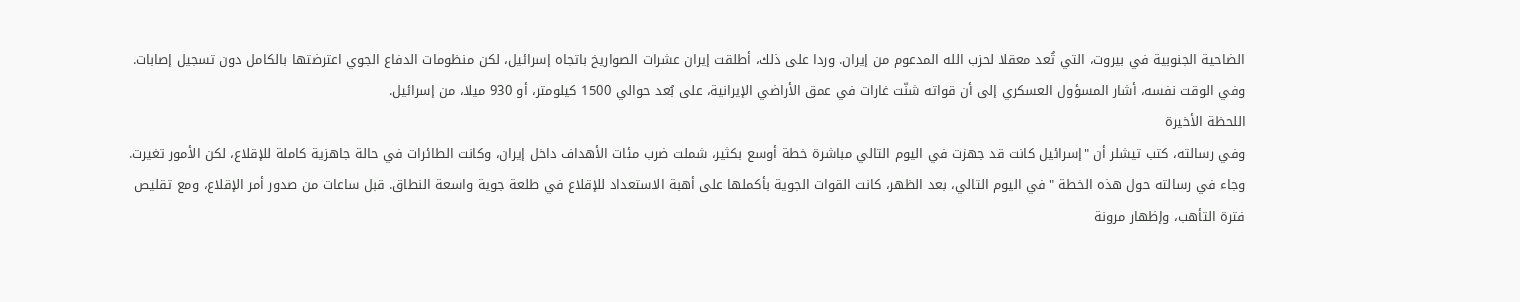الضاحية الجنوبية في بيروت، التي تُعد معقلا لحزب الله المدعوم من إيران. وردا على ذلك، أطلقت إيران عشرات الصواريخ باتجاه إسرائيل، لكن منظومات الدفاع الجوي اعترضتها بالكامل دون تسجيل إصابات.
وفي الوقت نفسه، أشار المسؤول العسكري إلى أن قواته شنّت غارات في عمق الأراضي الإيرانية، على بُعد حوالي 1500 كيلومتر، أو 930 ميلا، من إسرائيل.
اللحظة الأخيرة
وفي رسالته، كتب تيشلر أن "إسرائيل كانت قد جهزت في اليوم التالي مباشرة خطة أوسع بكثير، شملت ضرب مئات الأهداف داخل إيران، وكانت الطائرات في حالة جاهزية كاملة للإقلاع، لكن الأمور تغيرت.
وجاء في رسالته حول هذه الخطة "في اليوم التالي، بعد الظهر، كانت القوات الجوية بأكملها على أهبة الاستعداد للإقلاع في طلعة جوية واسعة النطاق. قبل ساعات من صدور أمر الإقلاع، ومع تقليص فترة التأهب، وإظهار مرونة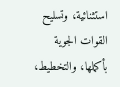استثنائية، وتسليح القوات الجوية بأكملها، والتخطيط،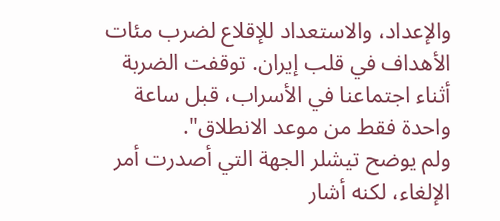والإعداد، والاستعداد للإقلاع لضرب مئات الأهداف في قلب إيران. توقفت الضربة أثناء اجتماعنا في الأسراب، قبل ساعة واحدة فقط من موعد الانطلاق".
ولم يوضح تيشلر الجهة التي أصدرت أمر الإلغاء، لكنه أشار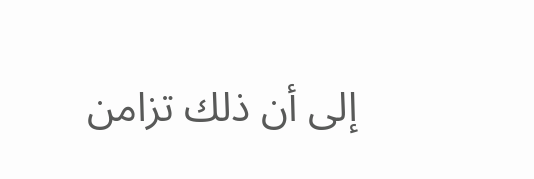إلى أن ذلك تزامن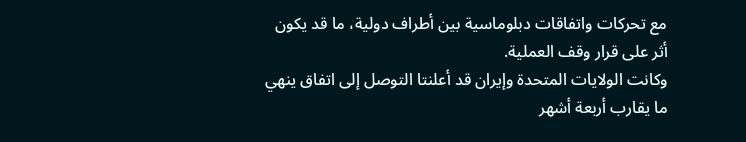مع تحركات واتفاقات دبلوماسية بين أطراف دولية، ما قد يكون أثر على قرار وقف العملية.
وكانت الولايات المتحدة وإيران قد أعلنتا التوصل إلى اتفاق ينهي ما يقارب أربعة أشهر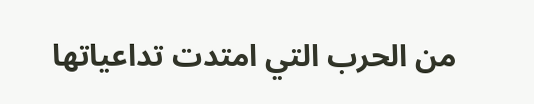من الحرب التي امتدت تداعياتها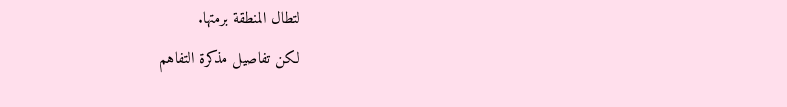لتطال المنطقة برمتها.
لكن تفاصيل مذكرة التفاهم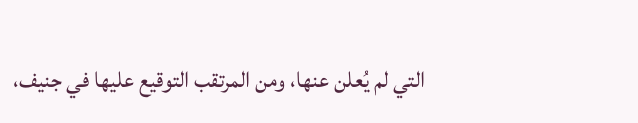التي لم يُعلن عنها، ومن المرتقب التوقيع عليها في جنيف،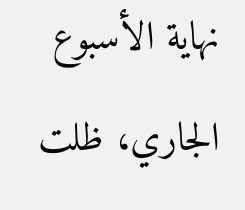نهاية الأسبوع الجاري، ظلت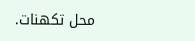محل تكهنات.